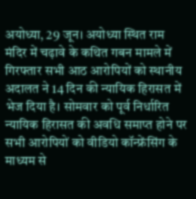अयोध्या, 29 जून। अयोध्या स्थित राम मंदिर में चढ़ावे के कथित गबन मामले में गिरफ्तार सभी आठ आरोपियों को स्थानीय अदालत ने 14 दिन की न्यायिक हिरासत में भेज दिया है। सोमवार को पूर्व निर्धारित न्यायिक हिरासत की अवधि समाप्त होने पर सभी आरोपियों को वीडियो कॉन्फ्रेंसिंग के माध्यम से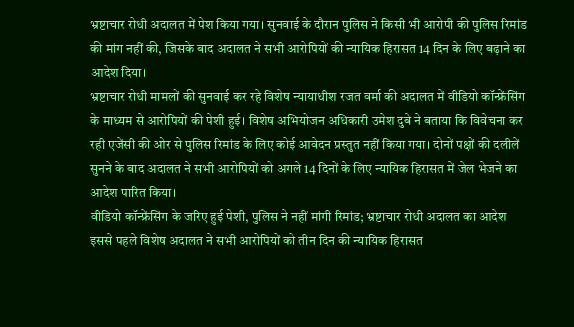भ्रष्टाचार रोधी अदालत में पेश किया गया। सुनवाई के दौरान पुलिस ने किसी भी आरोपी की पुलिस रिमांड की मांग नहीं की, जिसके बाद अदालत ने सभी आरोपियों की न्यायिक हिरासत 14 दिन के लिए बढ़ाने का आदेश दिया।
भ्रष्टाचार रोधी मामलों की सुनवाई कर रहे विशेष न्यायाधीश रजत वर्मा की अदालत में वीडियो कॉन्फ्रेंसिंग के माध्यम से आरोपियों की पेशी हुई। विशेष अभियोजन अधिकारी उमेश दुबे ने बताया कि विवेचना कर रही एजेंसी की ओर से पुलिस रिमांड के लिए कोई आवेदन प्रस्तुत नहीं किया गया। दोनों पक्षों की दलीलें सुनने के बाद अदालत ने सभी आरोपियों को अगले 14 दिनों के लिए न्यायिक हिरासत में जेल भेजने का आदेश पारित किया।
वीडियो कॉन्फ्रेंसिंग के जरिए हुई पेशी, पुलिस ने नहीं मांगी रिमांड; भ्रष्टाचार रोधी अदालत का आदेश
इससे पहले विशेष अदालत ने सभी आरोपियों को तीन दिन की न्यायिक हिरासत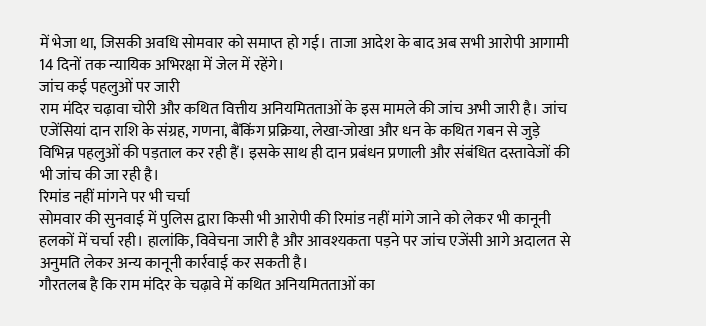में भेजा था, जिसकी अवधि सोमवार को समाप्त हो गई। ताजा आदेश के बाद अब सभी आरोपी आगामी 14 दिनों तक न्यायिक अभिरक्षा में जेल में रहेंगे।
जांच कई पहलुओं पर जारी
राम मंदिर चढ़ावा चोरी और कथित वित्तीय अनियमितताओं के इस मामले की जांच अभी जारी है। जांच एजेंसियां दान राशि के संग्रह, गणना, बैंकिंग प्रक्रिया, लेखा-जोखा और धन के कथित गबन से जुड़े विभिन्न पहलुओं की पड़ताल कर रही हैं। इसके साथ ही दान प्रबंधन प्रणाली और संबंधित दस्तावेजों की भी जांच की जा रही है।
रिमांड नहीं मांगने पर भी चर्चा
सोमवार की सुनवाई में पुलिस द्वारा किसी भी आरोपी की रिमांड नहीं मांगे जाने को लेकर भी कानूनी हलकों में चर्चा रही। हालांकि, विवेचना जारी है और आवश्यकता पड़ने पर जांच एजेंसी आगे अदालत से अनुमति लेकर अन्य कानूनी कार्रवाई कर सकती है।
गौरतलब है कि राम मंदिर के चढ़ावे में कथित अनियमितताओं का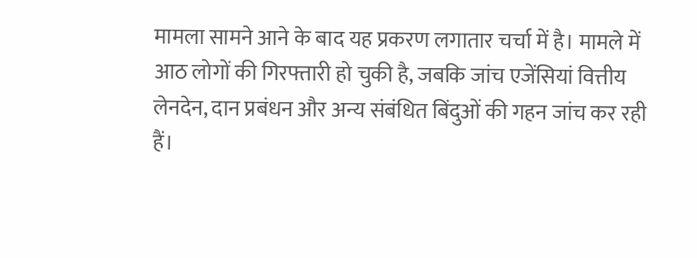मामला सामने आने के बाद यह प्रकरण लगातार चर्चा में है। मामले में आठ लोगों की गिरफ्तारी हो चुकी है, जबकि जांच एजेंसियां वित्तीय लेनदेन, दान प्रबंधन और अन्य संबंधित बिंदुओं की गहन जांच कर रही हैं।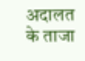अदालत के ताजा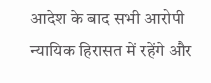आदेश के बाद सभी आरोपी न्यायिक हिरासत में रहेंगे और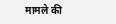मामले की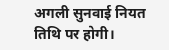अगली सुनवाई नियत तिथि पर होगी।